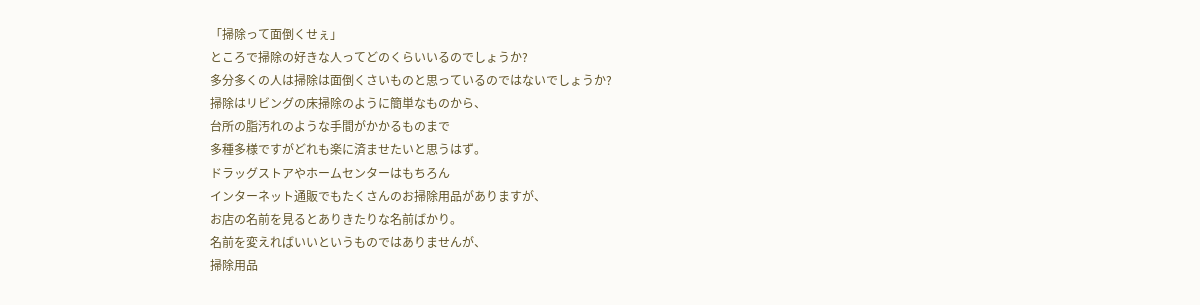「掃除って面倒くせぇ」
ところで掃除の好きな人ってどのくらいいるのでしょうか?
多分多くの人は掃除は面倒くさいものと思っているのではないでしょうか?
掃除はリビングの床掃除のように簡単なものから、
台所の脂汚れのような手間がかかるものまで
多種多様ですがどれも楽に済ませたいと思うはず。
ドラッグストアやホームセンターはもちろん
インターネット通販でもたくさんのお掃除用品がありますが、
お店の名前を見るとありきたりな名前ばかり。
名前を変えればいいというものではありませんが、
掃除用品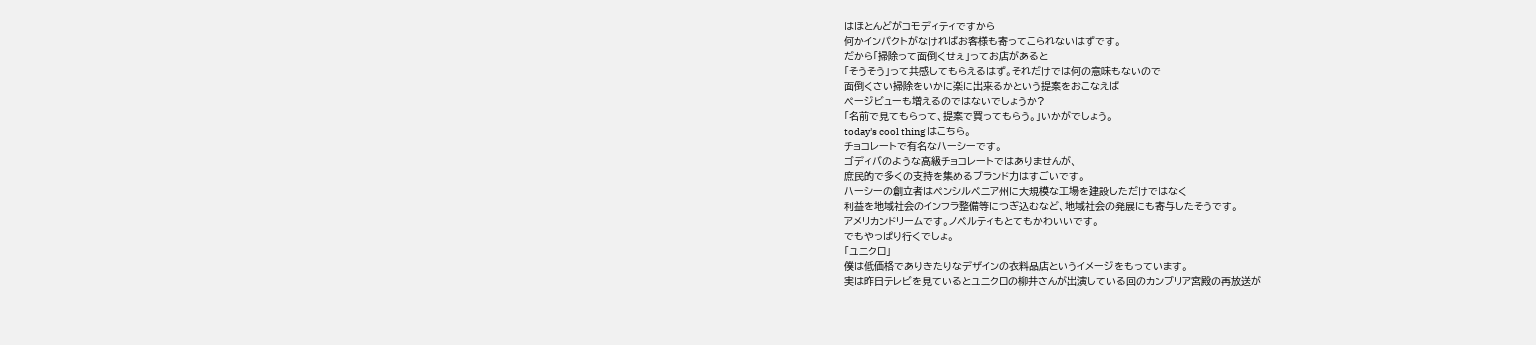はほとんどがコモディティですから
何かインパクトがなければお客様も寄ってこられないはずです。
だから「掃除って面倒くせぇ」ってお店があると
「そうそう」って共感してもらえるはず。それだけでは何の意味もないので
面倒くさい掃除をいかに楽に出来るかという提案をおこなえば
ページビューも増えるのではないでしょうか?
「名前で見てもらって、提案で買ってもらう。」いかがでしょう。
today's cool thing はこちら。
チョコレートで有名なハーシーです。
ゴディバのような高級チョコレートではありませんが、
庶民的で多くの支持を集めるブランド力はすごいです。
ハーシーの創立者はペンシルベニア州に大規模な工場を建設しただけではなく
利益を地域社会のインフラ整備等につぎ込むなど、地域社会の発展にも寄与したそうです。
アメリカンドリームです。ノベルティもとてもかわいいです。
でもやっぱり行くでしょ。
「ユニクロ」
僕は低価格でありきたりなデザインの衣料品店というイメージをもっています。
実は昨日テレビを見ているとユニクロの柳井さんが出演している回のカンブリア宮殿の再放送が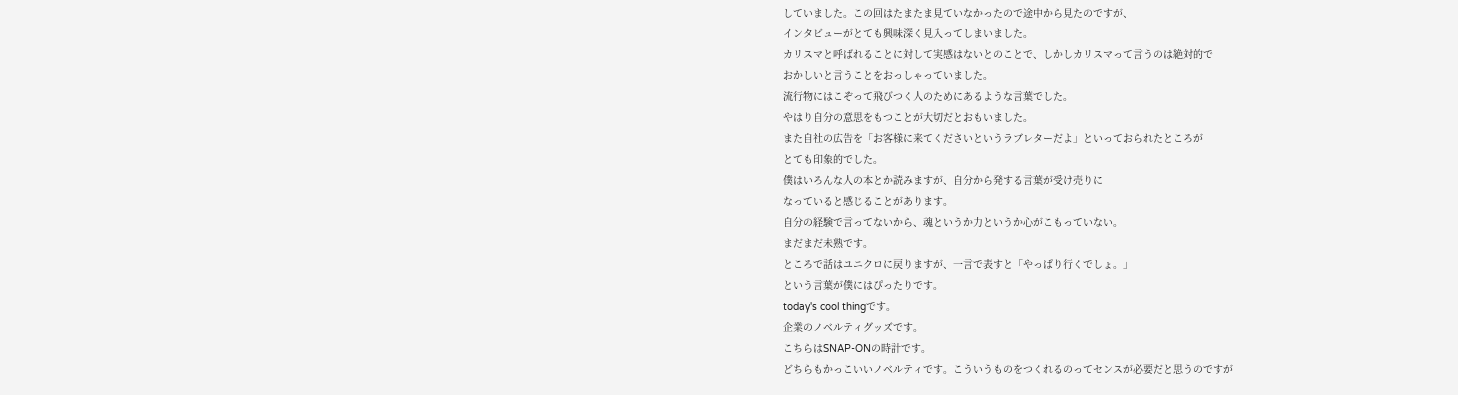していました。この回はたまたま見ていなかったので途中から見たのですが、
インタビューがとても興味深く見入ってしまいました。
カリスマと呼ばれることに対して実感はないとのことで、しかしカリスマって言うのは絶対的で
おかしいと言うことをおっしゃっていました。
流行物にはこぞって飛びつく人のためにあるような言葉でした。
やはり自分の意思をもつことが大切だとおもいました。
また自社の広告を「お客様に来てくださいというラブレターだよ」といっておられたところが
とても印象的でした。
僕はいろんな人の本とか読みますが、自分から発する言葉が受け売りに
なっていると感じることがあります。
自分の経験で言ってないから、魂というか力というか心がこもっていない。
まだまだ未熟です。
ところで話はユニクロに戻りますが、一言で表すと「やっぱり行くでしょ。」
という言葉が僕にはぴったりです。
today's cool thingです。
企業のノベルティグッズです。
こちらはSNAP-ONの時計です。
どちらもかっこいいノベルティです。こういうものをつくれるのってセンスが必要だと思うのですが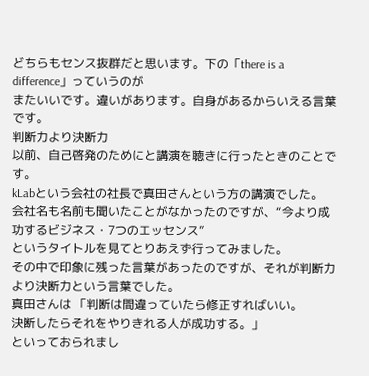どちらもセンス抜群だと思います。下の「there is a difference」っていうのが
またいいです。違いがあります。自身があるからいえる言葉です。
判断力より決断力
以前、自己啓発のためにと講演を聴きに行ったときのことです。
kLabという会社の社長で真田さんという方の講演でした。
会社名も名前も聞いたことがなかったのですが、“今より成功するビジネス・7つのエッセンス”
というタイトルを見てとりあえず行ってみました。
その中で印象に残った言葉があったのですが、それが判断力より決断力という言葉でした。
真田さんは 「判断は間違っていたら修正すればいい。
決断したらそれをやりきれる人が成功する。」
といっておられまし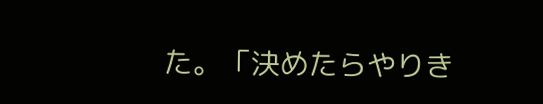た。「決めたらやりき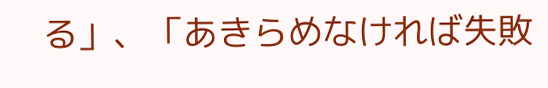る」、「あきらめなければ失敗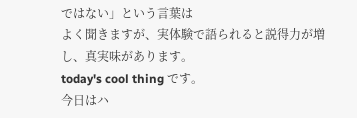ではない」という言葉は
よく聞きますが、実体験で語られると説得力が増し、真実味があります。
today's cool thing です。
今日はハ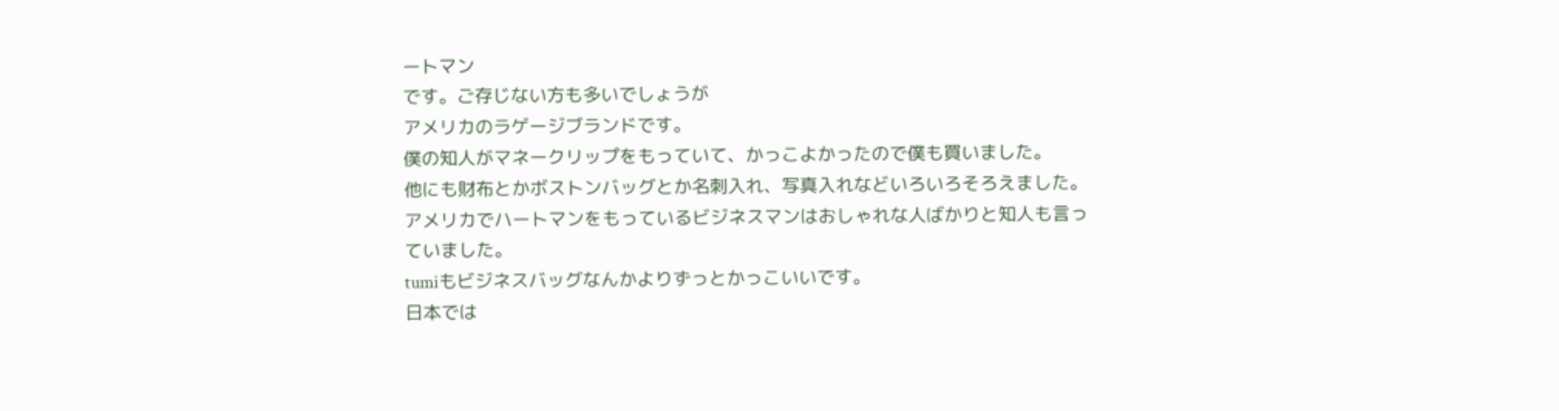ートマン
です。ご存じない方も多いでしょうが
アメリカのラゲージブランドです。
僕の知人がマネークリップをもっていて、かっこよかったので僕も買いました。
他にも財布とかボストンバッグとか名刺入れ、写真入れなどいろいろそろえました。
アメリカでハートマンをもっているビジネスマンはおしゃれな人ばかりと知人も言っていました。
tumiもビジネスバッグなんかよりずっとかっこいいです。
日本では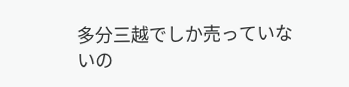多分三越でしか売っていないの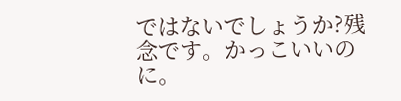ではないでしょうか?残念です。かっこいいのに。